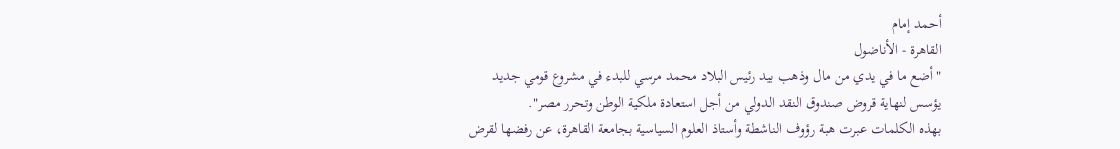أحمد إمام
القاهرة - الأناضول
"أضع ما في يدي من مال وذهب بيد رئيس البلاد محمد مرسي للبدء في مشروع قومي جديد يؤسس لنهاية قروض صندوق النقد الدولي من أجل استعادة ملكية الوطن وتحرر مصر".
بهذه الكلمات عبرت هبة رؤوف الناشطة وأستاذ العلوم السياسية بجامعة القاهرة، عن رفضها لقرض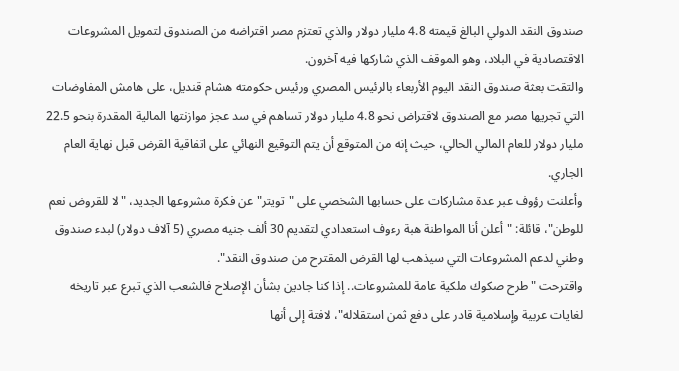صندوق النقد الدولي البالغ قيمته 4.8 مليار دولار والذي تعتزم مصر اقتراضه من الصندوق لتمويل المشروعات الاقتصادية في البلاد، وهو الموقف الذي شاركها فيه آخرون.
والتقت بعثة صندوق النقد اليوم الأربعاء بالرئيس المصري ورئيس حكومته هشام قنديل، على هامش المفاوضات التي تجريها مصر مع الصندوق لاقتراض نحو 4.8 مليار دولار تساهم في سد عجز موازنتها المالية المقدرة بنحو 22.5 مليار دولار للعام المالي الحالي، حيث إنه من المتوقع أن يتم التوقيع النهائي على اتفاقية القرض قبل نهاية العام الجاري.
وأعلنت رؤوف عبر عدة مشاركات على حسابها الشخصي على "تويتر" عن فكرة مشروعها الجديد، "لا للقروض نعم للوطن"، قائلة: "أعلن أنا المواطنة هبة رءوف استعدادي لتقديم 30 ألف جنيه مصري (5 آلاف دولار) لبدء صندوق وطني لدعم المشروعات التي سيذهب لها القرض المقترح من صندوق النقد".
واقترحت "طرح صكوك ملكية عامة للمشروعات.. إذا كنا جادين بشأن الإصلاح فالشعب الذي تبرع عبر تاريخه لغايات عربية وإسلامية قادر على دفع ثمن استقلاله"، لافتة إلى أنها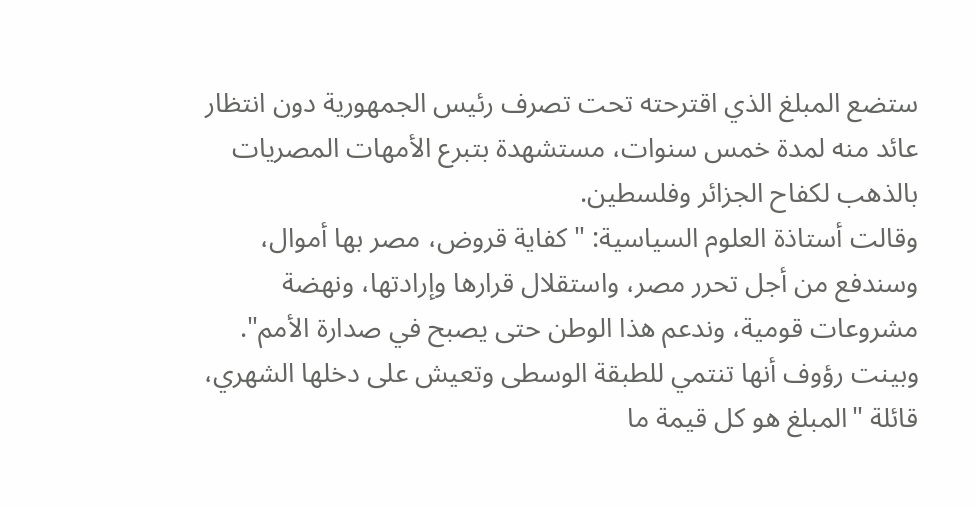ستضع المبلغ الذي اقترحته تحت تصرف رئيس الجمهورية دون انتظار عائد منه لمدة خمس سنوات، مستشهدة بتبرع الأمهات المصريات بالذهب لكفاح الجزائر وفلسطين.
وقالت أستاذة العلوم السياسية: "كفاية قروض، مصر بها أموال، وسندفع من أجل تحرر مصر، واستقلال قرارها وإرادتها، ونهضة مشروعات قومية، وندعم هذا الوطن حتى يصبح في صدارة الأمم".
وبينت رؤوف أنها تنتمي للطبقة الوسطى وتعيش على دخلها الشهري، قائلة "المبلغ هو كل قيمة ما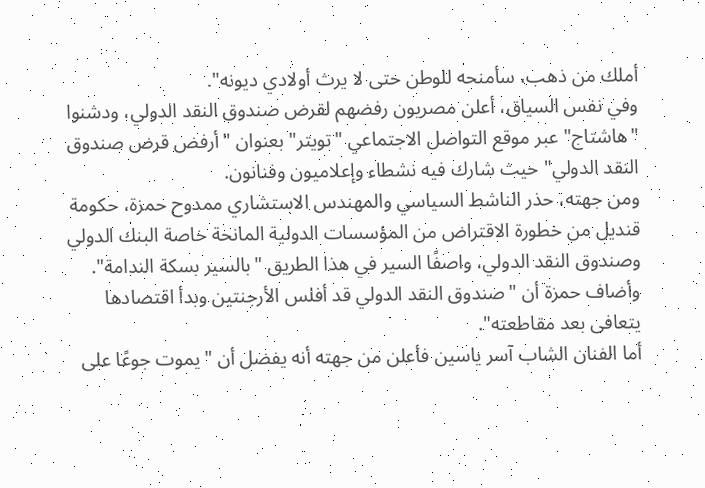أملك من ذهب، سأمنحه للوطن حتى لا يرث أولادي ديونه".
وفي نفس السياق، أعلن مصريون رفضهم لقرض صندوق النقد الدولي، ودشنوا "هاشتاج" عبر موقع التواصل الاجتماعي "تويتر" بعنوان "أرفض قرض صندوق النقد الدولي" حيث شارك فيه نشطاء وإعلاميون وفنانون.
ومن جهته، حذر الناشط السياسي والمهندس الاستشاري ممدوح حمزة، حكومة قنديل من خطورة الاقتراض من المؤسسات الدولية المانحة خاصة البنك الدولي وصندوق النقد الدولي، واصفًا السير في هذا الطريق "بالسير بسكة الندامة".
وأضاف حمزة أن "صندوق النقد الدولي قد أفلس الأرجنتين وبدأ اقتصادها يتعافى بعد مقاطعته".
أما الفنان الشاب آسر ياسين فأعلن من جهته أنه يفضل أن "يموت جوعًا على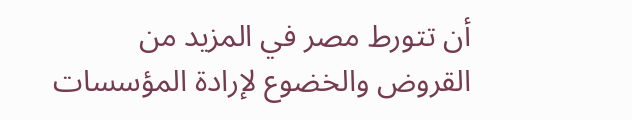أن تتورط مصر في المزيد من القروض والخضوع لإرادة المؤسسات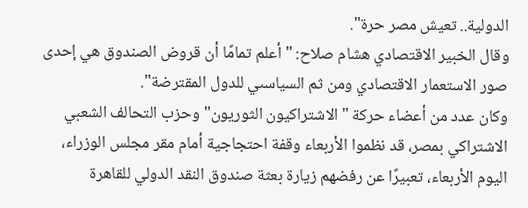الدولية.. تعيش مصر حرة".
وقال الخبير الاقتصادي هشام صلاح: "أعلم تمامًا أن قروض الصندوق هي إحدى صور الاستعمار الاقتصادي ومن ثم السياسىي للدول المقترضة".
وكان عدد من أعضاء حركة "الاشتراكيون الثوريون" وحزب التحالف الشعبي الاشتراكي بمصر، قد نظموا الأربعاء وقفة احتجاجية أمام مقر مجلس الوزراء، اليوم الأربعاء، تعبيرًا عن رفضهم زيارة بعثة صندوق النقد الدولي للقاهرة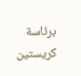برئاسة كريستين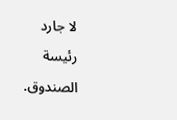لا جارد رئيسة الصندوق.